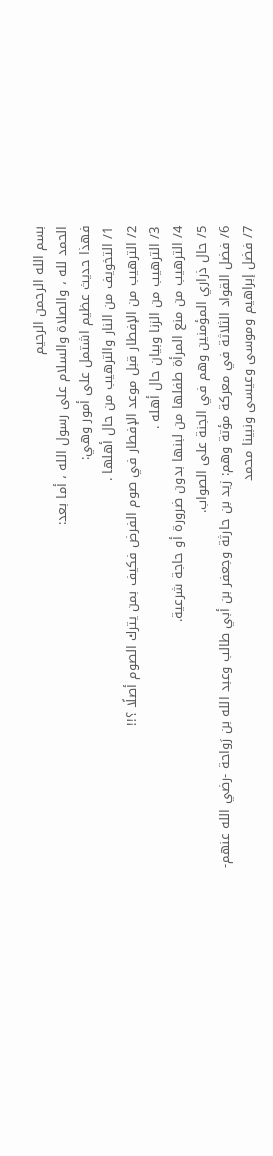بسم الله الرحمن الرحيم
الحمد لله ، والصلاة والسلام على رسول الله ، أما بعد:
فهذا حديث عظيم اشتمل على أمور وهي:
1/ التخويف من النار والترهيب من حال أهلها .
2/ الترهيب من الإفطار قبل موعد الإفطار في صوم الفرض فكيف بمن يترك الصوم أصلًا ؟!!
3/ الترهيب من الزنا وبيان حال أهله .
4/ الترهيب من منع المرأة طفلها من لبنها بدون ضرورة أو حاجة شرعية.
5/ حال ذراري المؤمنين وهم في الجنة على الصواب.
6/ فضل القواد الثلاثة في معركة مؤتة وهم: زيد بن حارثة وجعفر بن أبي طالب وعبد الله بن رَواحة -رضي الله عنهم-
7/ فضل إبراهيم وموسى وعيسى ونبينا محمد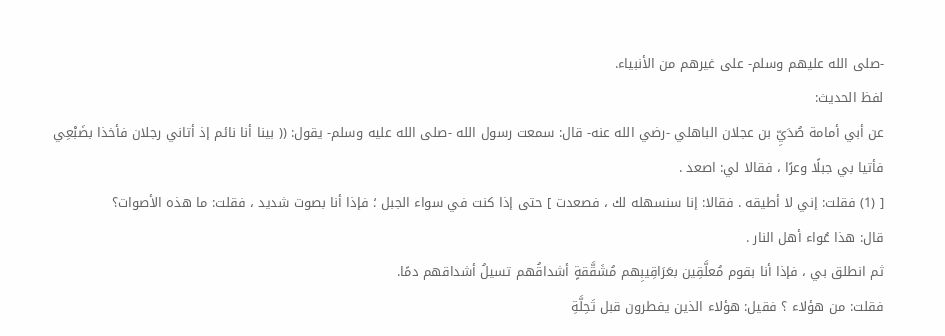-صلى الله عليهم وسلم- على غيرهم من الأنبياء.
لفظ الحديث:
عن أبي أمامة صُدَيِّ بن عجلان الباهلي -رضي الله عنه- قال: سمعت رسول الله -صلى الله عليه وسلم- يقول: (( بينا أنا نائم إذ أتاني رجلان فأخذا بضَبْعِي فأتيا بي جبلًا وعرًا ، فقالا لي: اصعد .
[ (1) فقلت: إني لا أطيقه . فقالا: إنا سنسهله لك ، فصعدت ] حتى إذا كنت في سواء الجبل ؛ فإذا أنا بصوت شديد ، فقلت: ما هذه الأصوات؟
قال: هذا عُواء أهل النار .
ثم انطلق بي ، فإذا أنا بقوم مُعلَّقِين بعَرَاقِيبِهم مُشَقَّقةٍ أشداقُهم تسيلُ أشداقهم دمًا.
فقلت: من هؤلاء ؟ فقيل: هؤلاء الذين يفطرون قبل تَحِلَّةِ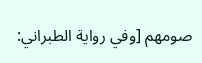صومهم [وفي رواية الطبراني: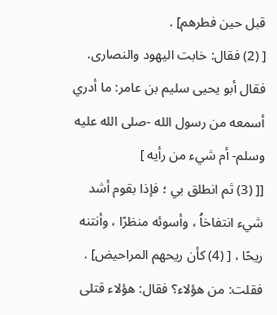قبل حين فطرهم] .
[ (2) فقال: خابت اليهود والنصارى. فقال أبو يحيى سليم بن عامر: ما أدري أسمعه من رسول الله -صلى الله عليه وسلم- أم شيء من رأيه ]
[[ (3) ثم انطلق بي ؛ فإذا بقوم أشد شيء انتفاخاُ ، وأسوئه منظرًا ، وأنتنه ريحًا ، [ (4) كأن ريحهم المراحيض] .
فقلت: من هؤلاء؟ فقال: هؤلاء قتلى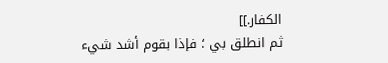الكفار.]]
ثم انطلق بي ؛ فإذا بقوم أشد شيء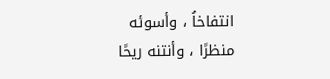انتفاخاُ ، وأسوئه منظرًا ، وأنتنه ريحًا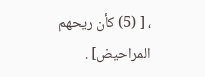، [ (5) كأن ريحهم المراحيض] .